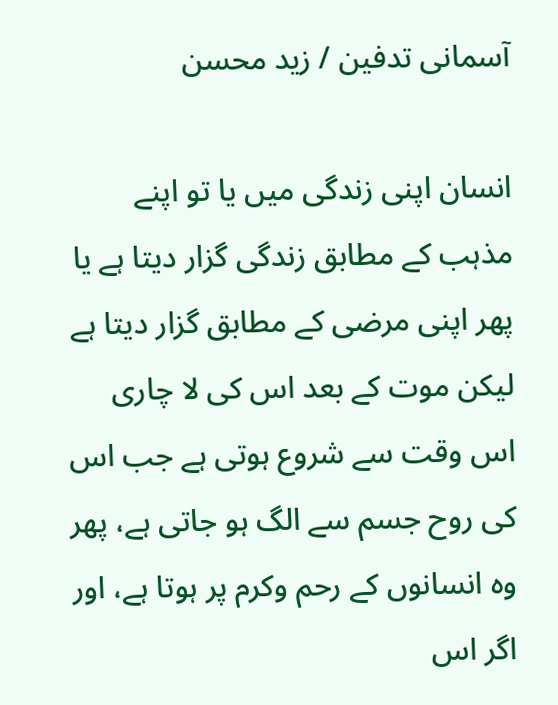آسمانی تدفین / زید محسن

انسان اپنی زندگی میں یا تو اپنے مذہب کے مطابق زندگی گزار دیتا ہے یا پھر اپنی مرضی کے مطابق گزار دیتا ہے لیکن موت کے بعد اس کی لا چاری اس وقت سے شروع ہوتی ہے جب اس کی روح جسم سے الگ ہو جاتی ہے، پھر وہ انسانوں کے رحم وکرم پر ہوتا ہے، اور اگر اس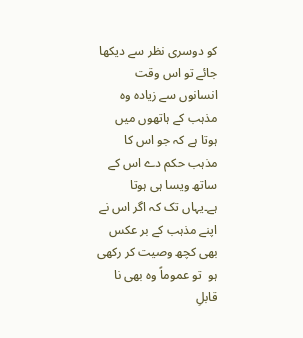کو دوسری نظر سے دیکھا جائے تو اس وقت انسانوں سے زیادہ وہ مذہب کے ہاتھوں میں ہوتا ہے کہ جو اس کا مذہب حکم دے اس کے ساتھ ویسا ہی ہوتا ہے۔یہاں تک کہ اگر اس نے اپنے مذہب کے بر عکس بھی کچھ وصیت کر رکھی ہو  تو عموماً وہ بھی نا قابلِ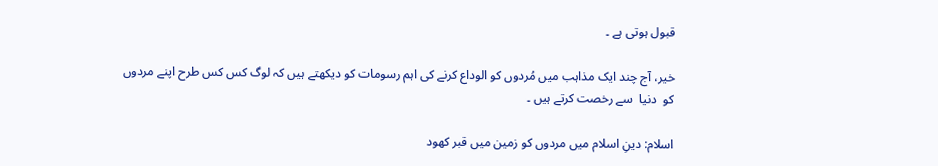قبول ہوتی ہے ۔

خیر، آج چند ایک مذاہب میں مُردوں کو الوداع کرنے کی اہم رسومات کو دیکھتے ہیں کہ لوگ کس کس طرح اپنے مردوں کو  دنیا  سے رخصت کرتے ہیں ۔

اسلام: دینِ اسلام میں مردوں کو زمین میں قبر کھود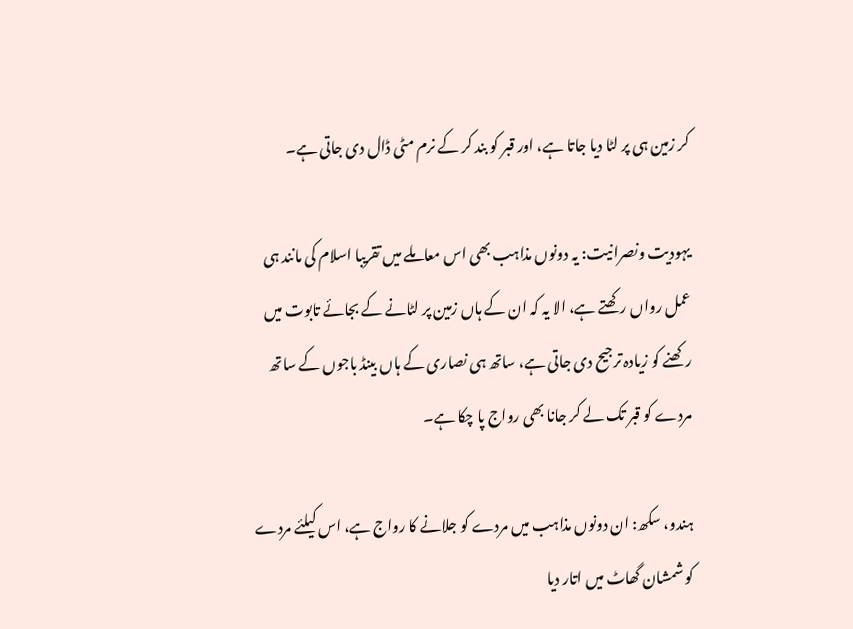کر زمین ہی پر لٹا دیا جاتا ہے، اور قبر کو بند کر کے نرم مٹی ڈال دی جاتی ہے۔

یہودیت ونصرانیت: یہ دونوں مذاہب بھی اس معاملے میں تقریبا اسلام کی مانند ہی عمل رواں رکھتے ہے، الا یہ کہ ان کے ہاں زمین پر لٹانے کے بجائے تابوت میں رکھنے کو زیادہ ترجیح دی جاتی ہے، ساتھ ہی نصاری کے ہاں بینڈ باجوں کے ساتھ مردے کو قبر تک لے کر جانا بھی رواج پا چکا ہے۔

ہندو، سکھ: ان دونوں مذاہب میں مردے کو جلانے کا رواج ہے، اس کیلئے مردے کو شمشان گھاٹ میں اتار دیا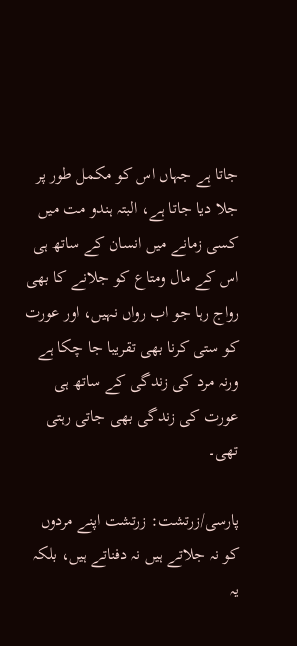جاتا ہے جہاں اس کو مکمل طور پر جلا دیا جاتا ہے، البتہ ہندو مت میں کسی زمانے میں انسان کے ساتھ ہی اس کے مال ومتاع کو جلانے کا بھی رواج رہا جو اب رواں نہیں، اور عورت کو ستی کرنا بھی تقریبا جا چکا ہے ورنہ مرد کی زندگی کے ساتھ ہی عورت کی زندگی بھی جاتی رہتی تھی۔

پارسی/زرتشت: زرتشت اپنے مردوں کو نہ جلاتے ہیں نہ دفناتے ہیں، بلکہ یہ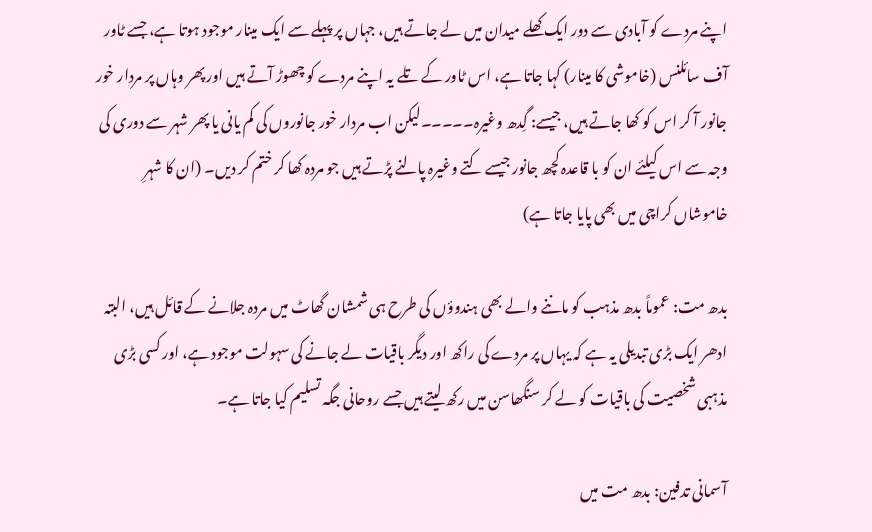اپنے مردے کو آبادی سے دور ایک کھلے میدان میں لے جاتے ہیں، جہاں پر پہلے سے ایک مینار موجود ہوتا ہے، جسے ٹاور آف سائلنس (خاموشی کا مینار) کہا جاتا ہے، اس ٹاور کے تلے یہ اپنے مردے کو چھوڑ آتے ہیں اور پھر وہاں پر مردار خور جانور آ کر اس کو کھا جاتے ہیں، جیسے: گِدھ وغیرہ۔۔۔۔۔لیکن اب مردار خور جانوروں کی کم یانی یا پھر شہر سے دوری کی وجہ سے اس کیلئے ان کو با قاعدہ کچھ جانور جیسے کتے وغیرہ پالنے پڑتے ہیں جو مردہ کھا کر ختم کر دیں۔ (ان کا شہرِ خاموشاں کراچی میں بھی پایا جاتا ہے)

بدھ مت: عموماً بدھ مذہب کو ماننے والے بھی ہندوؤں کی طرح ہی شمشان گھاٹ میں مردہ جلانے کے قائل ہیں، البتہ ادھر ایک بڑی تبدیلی یہ ہے کہ یہاں پر مردے کی راکھ اور دیگر باقیات لے جانے کی سہولت موجود ہے، اور کسی بڑی مذہبی شخصیت کی باقیات کو لے کر سنگھاسن میں رکھ لیتے ہیں جسے روحانی جگہ تسلیم کیا جاتا ہے۔

آسمانی تدفین: بدھ مت میں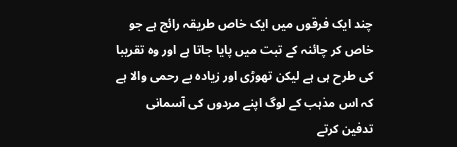چند ایک فرقوں میں ایک خاص طریقہ رائج ہے جو خاص کر چائنہ کے تبت میں پایا جاتا ہے اور وہ تقریبا کی طرح ہی ہے لیکن تھوڑی اور زیادہ بے رحمی والا ہے کہ اس مذہب کے لوگ اپنے مردوں کی آسمانی تدفین کرتے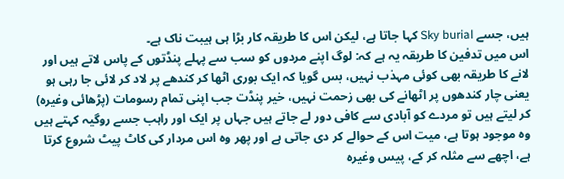ہیں، جسے Sky burial کہا جاتا ہے، لیکن اس کا طریقہ کار بڑا ہی ہیبت ناک ہے۔
اس میں تدفین کا طریقہ یہ ہے کہ: لوگ اپنے مردوں کو سب سے پہلے پنڈتوں کے پاس لاتے ہیں اور لانے کا طریقہ بھی کوئی مہذب نہیں، بس گویا کہ ایک بوری اٹھا کر کندھے پر لاد کر لائی جا رہی ہو یعنی چار کندھوں پر اٹھانے کی بھی زحمت نہیں، خیر پنڈت جب اپنی تمام رسومات (پڑھائی وغیرہ) کر لیتے ہیں تو مردے کو آبادی سے کافی دور لے جاتے ہیں جہاں پر ایک اور راہب جسے روگیہ کہتے ہیں وہ موجود ہوتا ہے، میت اس کے حوالے کر دی جاتی ہے اور پھر وہ اس مردار کی کاٹ پیٹ شروع کرتا ہے، اچھے سے مثلہ کر کے، پیس وغیرہ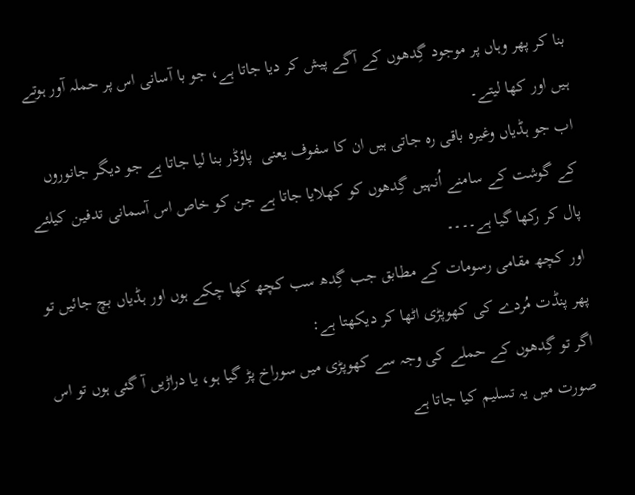بنا کر پھر وہاں پر موجود گِدھوں کے آگے پیش کر دیا جاتا ہے، جو با آسانی اس پر حملہ آور ہوتے ہیں اور کھا لیتے۔
اب جو ہڈیاں وغیرہ باقی رہ جاتی ہیں ان کا سفوف یعنی  پاؤڈر بنا لیا جاتا ہے جو دیگر جانوروں کے گوشت کے سامنے اُنہیں گِدھوں کو کھلایا جاتا ہے جن کو خاص اس آسمانی تدفین کیلئے پال کر رکھا گیا ہے۔۔۔۔
اور کچھ مقامی رسومات کے مطابق جب گِدھ سب کچھ کھا چکے ہوں اور ہڈیاں بچ جائیں تو پھر پنڈت مُردے کی کھوپڑی اٹھا کر دیکھتا ہے:
اگر تو گِدھوں کے حملے کی وجہ سے کھوپڑی میں سوراخ پڑ گیا ہو، یا دراڑیں آ گئی ہوں تو اس صورت میں یہ تسلیم کیا جاتا ہے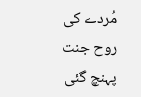مُردے کی روح جنت پہنچ گئی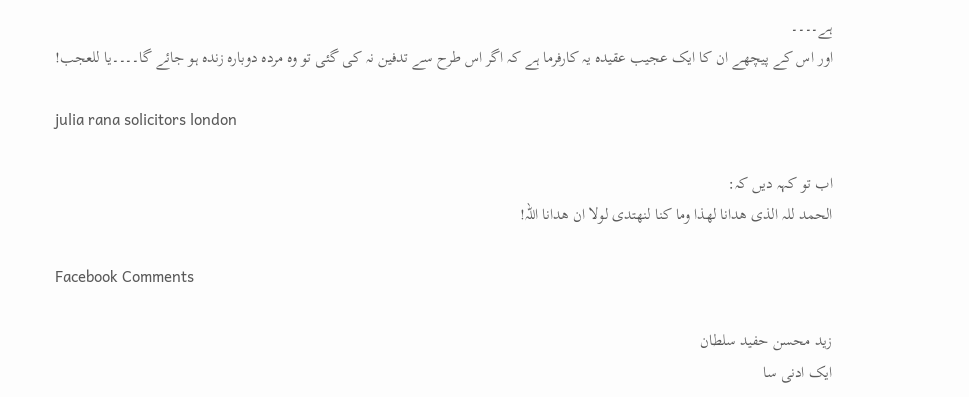ہے۔۔۔۔
اور اس کے پیچھے ان کا ایک عجیب عقیدہ یہ کارفرما ہے کہ اگر اس طرح سے تدفین نہ کی گئی تو وہ مردہ دوبارہ زندہ ہو جائے گا۔۔۔۔یا للعجب!

julia rana solicitors london

اب تو کہہ دیں کہ:
الحمد للہ الذی ھدانا لھذا وما کنا لنھتدی لولا ان ھدانا اللہ!

Facebook Comments

زید محسن حفید سلطان
ایک ادنی سا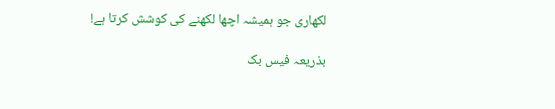لکھاری جو ہمیشہ اچھا لکھنے کی کوشش کرتا ہے!

بذریعہ فیس بک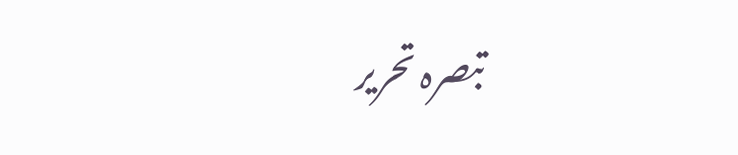تبصرہ تحریر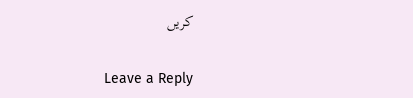کریں

Leave a Reply